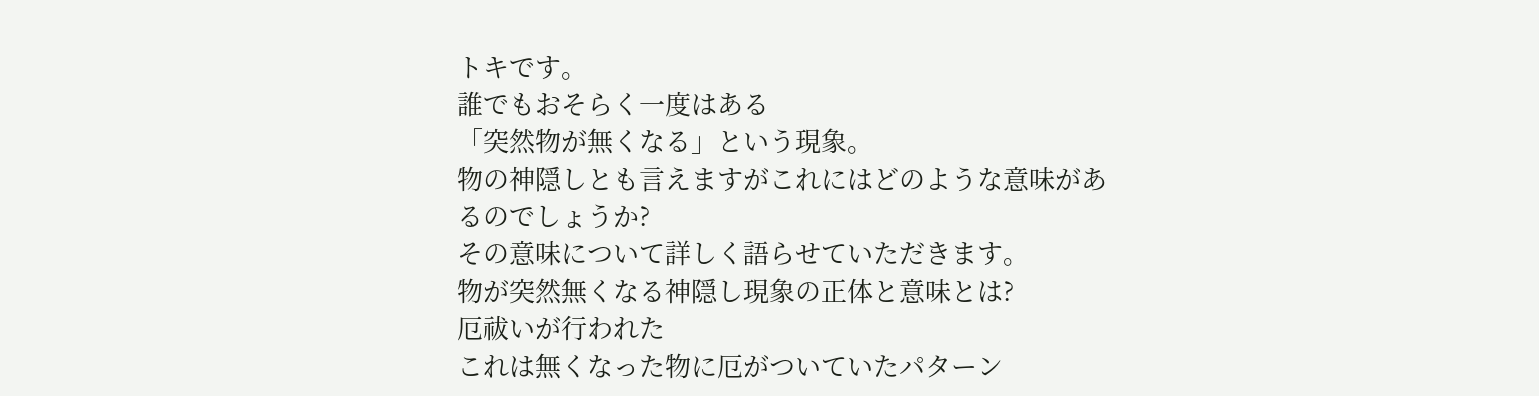トキです。
誰でもおそらく一度はある
「突然物が無くなる」という現象。
物の神隠しとも言えますがこれにはどのような意味があるのでしょうか?
その意味について詳しく語らせていただきます。
物が突然無くなる神隠し現象の正体と意味とは?
厄祓いが行われた
これは無くなった物に厄がついていたパターン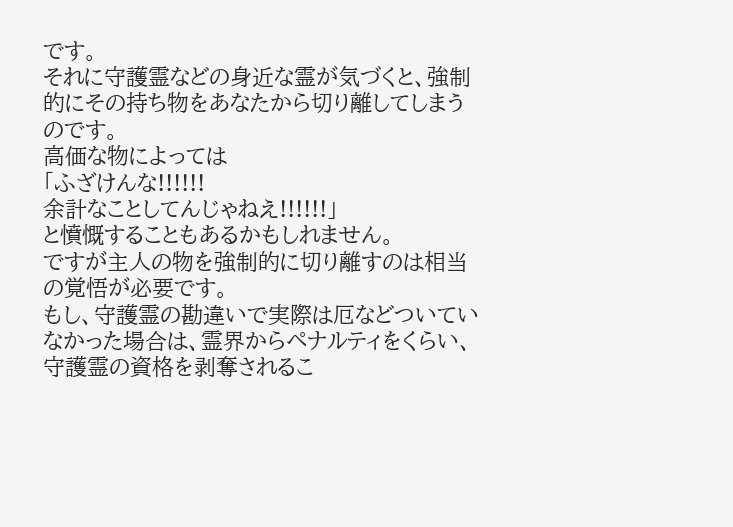です。
それに守護霊などの身近な霊が気づくと、強制的にその持ち物をあなたから切り離してしまうのです。
高価な物によっては
「ふざけんな!!!!!!
余計なことしてんじゃねえ!!!!!!」
と憤慨することもあるかもしれません。
ですが主人の物を強制的に切り離すのは相当の覚悟が必要です。
もし、守護霊の勘違いで実際は厄などついていなかった場合は、霊界からペナルティをくらい、守護霊の資格を剥奪されるこ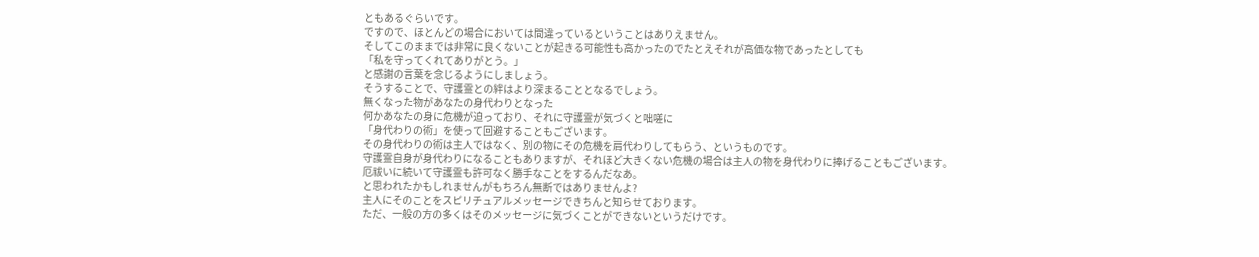ともあるぐらいです。
ですので、ほとんどの場合においては間違っているということはありえません。
そしてこのままでは非常に良くないことが起きる可能性も高かったのでたとえそれが高価な物であったとしても
「私を守ってくれてありがとう。」
と感謝の言葉を念じるようにしましょう。
そうすることで、守護霊との絆はより深まることとなるでしょう。
無くなった物があなたの身代わりとなった
何かあなたの身に危機が迫っており、それに守護霊が気づくと咄嗟に
「身代わりの術」を使って回避することもございます。
その身代わりの術は主人ではなく、別の物にその危機を肩代わりしてもらう、というものです。
守護霊自身が身代わりになることもありますが、それほど大きくない危機の場合は主人の物を身代わりに捧げることもございます。
厄祓いに続いて守護霊も許可なく勝手なことをするんだなあ。
と思われたかもしれませんがもちろん無断ではありませんよ?
主人にそのことをスピリチュアルメッセージできちんと知らせております。
ただ、一般の方の多くはそのメッセージに気づくことができないというだけです。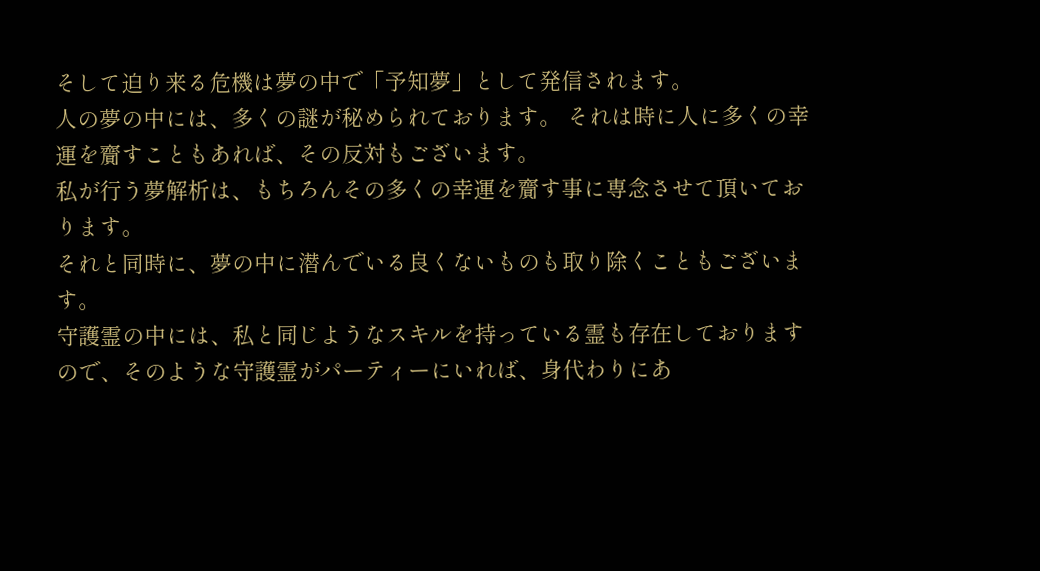そして迫り来る危機は夢の中で「予知夢」として発信されます。
人の夢の中には、多くの謎が秘められております。 それは時に人に多くの幸運を齎すこともあれば、その反対もございます。
私が行う夢解析は、もちろんその多くの幸運を齎す事に専念させて頂いております。
それと同時に、夢の中に潜んでいる良くないものも取り除くこともございます。
守護霊の中には、私と同じようなスキルを持っている霊も存在しておりますので、そのような守護霊がパーティーにいれば、身代わりにあ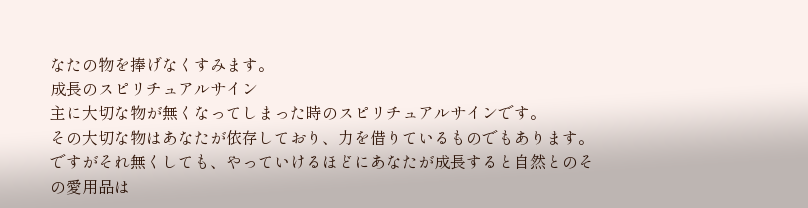なたの物を捧げなくすみます。
成長のスピリチュアルサイン
主に大切な物が無くなってしまった時のスピリチュアルサインです。
その大切な物はあなたが依存しており、力を借りているものでもあります。
ですがそれ無くしても、やっていけるほどにあなたが成長すると自然とのその愛用品は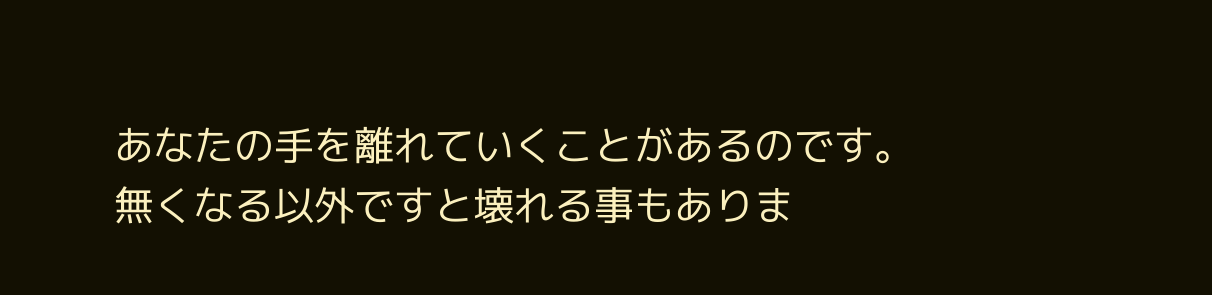あなたの手を離れていくことがあるのです。
無くなる以外ですと壊れる事もありま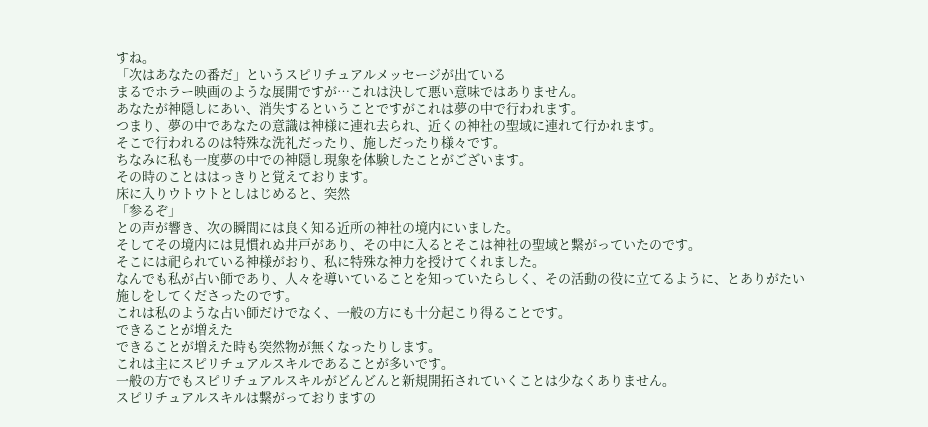すね。
「次はあなたの番だ」というスピリチュアルメッセージが出ている
まるでホラー映画のような展開ですが…これは決して悪い意味ではありません。
あなたが神隠しにあい、消失するということですがこれは夢の中で行われます。
つまり、夢の中であなたの意識は神様に連れ去られ、近くの神社の聖域に連れて行かれます。
そこで行われるのは特殊な洗礼だったり、施しだったり様々です。
ちなみに私も一度夢の中での神隠し現象を体験したことがございます。
その時のことははっきりと覚えております。
床に入りウトウトとしはじめると、突然
「参るぞ」
との声が響き、次の瞬間には良く知る近所の神社の境内にいました。
そしてその境内には見慣れぬ井戸があり、その中に入るとそこは神社の聖域と繋がっていたのです。
そこには祀られている神様がおり、私に特殊な神力を授けてくれました。
なんでも私が占い師であり、人々を導いていることを知っていたらしく、その活動の役に立てるように、とありがたい施しをしてくださったのです。
これは私のような占い師だけでなく、一般の方にも十分起こり得ることです。
できることが増えた
できることが増えた時も突然物が無くなったりします。
これは主にスピリチュアルスキルであることが多いです。
一般の方でもスピリチュアルスキルがどんどんと新規開拓されていくことは少なくありません。
スピリチュアルスキルは繋がっておりますの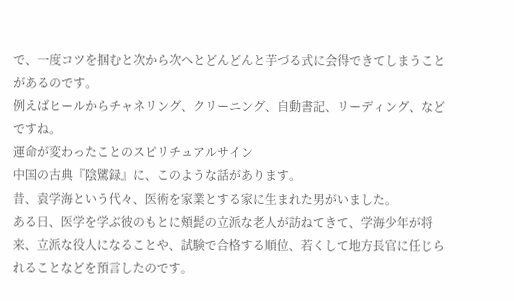で、一度コツを掴むと次から次へとどんどんと芋づる式に会得できてしまうことがあるのです。
例えばヒールからチャネリング、クリーニング、自動書記、リーディング、などですね。
運命が変わったことのスピリチュアルサイン
中国の古典『陰騭録』に、このような話があります。
昔、袁学海という代々、医術を家業とする家に生まれた男がいました。
ある日、医学を学ぶ彼のもとに頰髭の立派な老人が訪ねてきて、学海少年が将来、立派な役人になることや、試験で合格する順位、若くして地方長官に任じられることなどを預言したのです。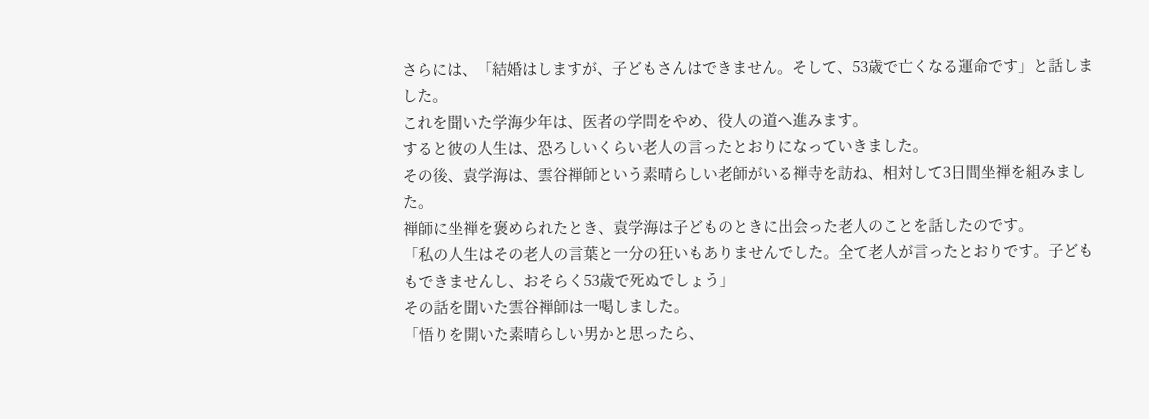さらには、「結婚はしますが、子どもさんはできません。そして、53歳で亡くなる運命です」と話しました。
これを聞いた学海少年は、医者の学問をやめ、役人の道へ進みます。
すると彼の人生は、恐ろしいくらい老人の言ったとおりになっていきました。
その後、袁学海は、雲谷禅師という素晴らしい老師がいる禅寺を訪ね、相対して3日間坐禅を組みました。
禅師に坐禅を褒められたとき、袁学海は子どものときに出会った老人のことを話したのです。
「私の人生はその老人の言葉と一分の狂いもありませんでした。全て老人が言ったとおりです。子どももできませんし、おそらく53歳で死ぬでしょう」
その話を聞いた雲谷禅師は一喝しました。
「悟りを開いた素晴らしい男かと思ったら、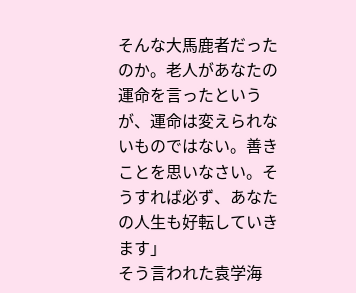そんな大馬鹿者だったのか。老人があなたの運命を言ったというが、運命は変えられないものではない。善きことを思いなさい。そうすれば必ず、あなたの人生も好転していきます」
そう言われた袁学海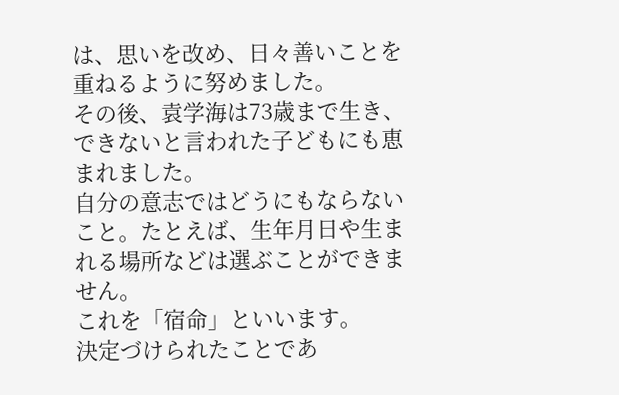は、思いを改め、日々善いことを重ねるように努めました。
その後、袁学海は73歳まで生き、できないと言われた子どもにも恵まれました。
自分の意志ではどうにもならないこと。たとえば、生年月日や生まれる場所などは選ぶことができません。
これを「宿命」といいます。
決定づけられたことであ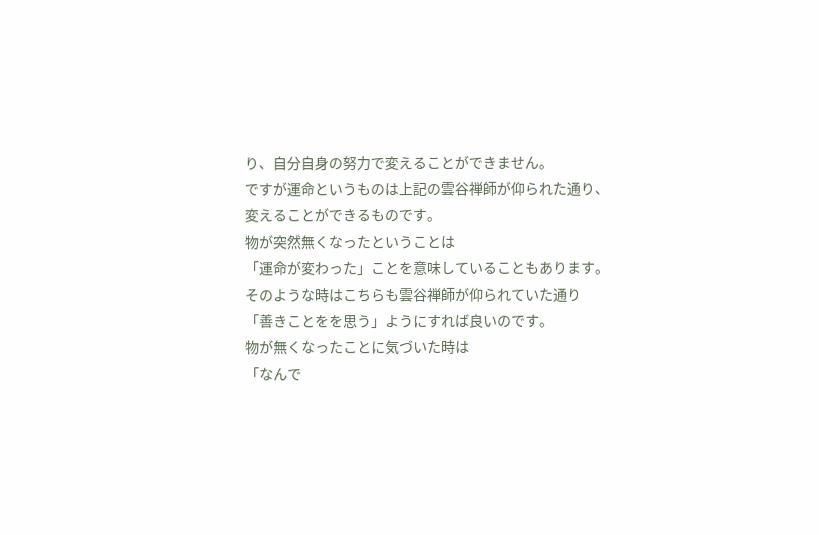り、自分自身の努力で変えることができません。
ですが運命というものは上記の雲谷禅師が仰られた通り、変えることができるものです。
物が突然無くなったということは
「運命が変わった」ことを意味していることもあります。
そのような時はこちらも雲谷禅師が仰られていた通り
「善きことをを思う」ようにすれば良いのです。
物が無くなったことに気づいた時は
「なんで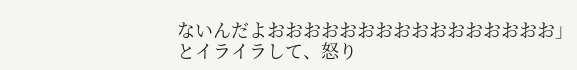ないんだよおおおおおおおおおおおおおおおお」
とイライラして、怒り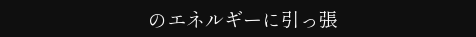のエネルギーに引っ張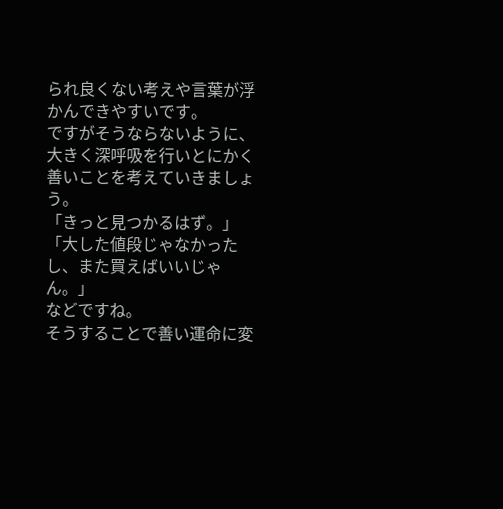られ良くない考えや言葉が浮かんできやすいです。
ですがそうならないように、大きく深呼吸を行いとにかく善いことを考えていきましょう。
「きっと見つかるはず。」
「大した値段じゃなかったし、また買えばいいじゃん。」
などですね。
そうすることで善い運命に変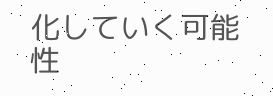化していく可能性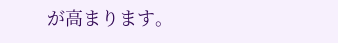が高まります。